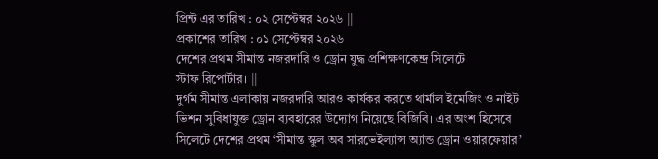প্রিন্ট এর তারিখ : ০২ সেপ্টেম্বর ২০২৬ ||
প্রকাশের তারিখ : ০১ সেপ্টেম্বর ২০২৬
দেশের প্রথম সীমান্ত নজরদারি ও ড্রোন যুদ্ধ প্রশিক্ষণকেন্দ্র সিলেটে
স্টাফ রিপোর্টার। ||
দুর্গম সীমান্ত এলাকায় নজরদারি আরও কার্যকর করতে থার্মাল ইমেজিং ও নাইট ভিশন সুবিধাযুক্ত ড্রোন ব্যবহারের উদ্যোগ নিয়েছে বিজিবি। এর অংশ হিসেবে সিলেটে দেশের প্রথম ‘সীমান্ত স্কুল অব সারভেইল্যান্স অ্যান্ড ড্রোন ওয়ারফেয়ার’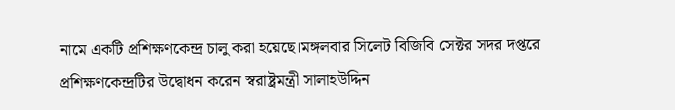নামে একটি প্রশিক্ষণকেন্দ্র চালু করা হয়েছে।মঙ্গলবার সিলেট বিজিবি সেক্টর সদর দপ্তরে প্রশিক্ষণকেন্দ্রটির উদ্বোধন করেন স্বরাষ্ট্রমন্ত্রী সালাহউদ্দিন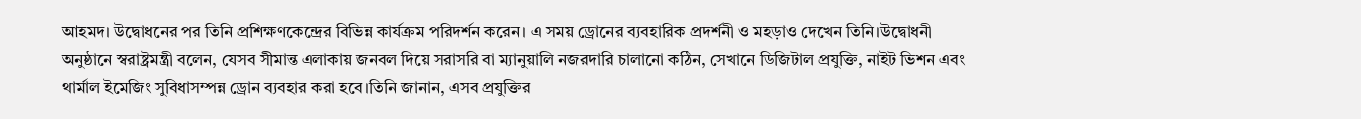আহমদ। উদ্বোধনের পর তিনি প্রশিক্ষণকেন্দ্রের বিভিন্ন কার্যক্রম পরিদর্শন করেন। এ সময় ড্রোনের ব্যবহারিক প্রদর্শনী ও মহড়াও দেখেন তিনি।উদ্বোধনী অনুষ্ঠানে স্বরাষ্ট্রমন্ত্রী বলেন, যেসব সীমান্ত এলাকায় জনবল দিয়ে সরাসরি বা ম্যানুয়ালি নজরদারি চালানো কঠিন, সেখানে ডিজিটাল প্রযুক্তি, নাইট ভিশন এবং থার্মাল ইমেজিং সুবিধাসম্পন্ন ড্রোন ব্যবহার করা হবে।তিনি জানান, এসব প্রযুক্তির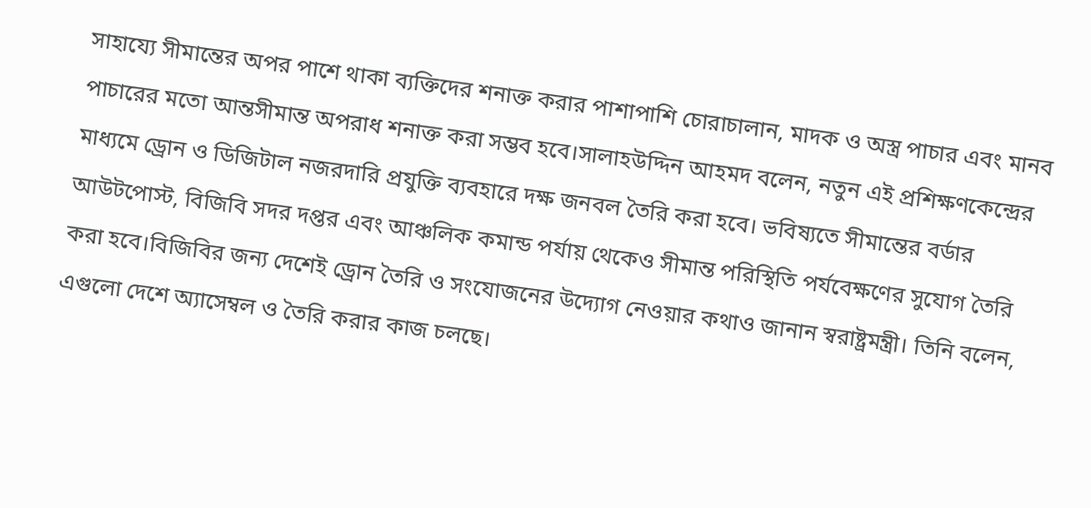সাহায্যে সীমান্তের অপর পাশে থাকা ব্যক্তিদের শনাক্ত করার পাশাপাশি চোরাচালান, মাদক ও অস্ত্র পাচার এবং মানব পাচারের মতো আন্তসীমান্ত অপরাধ শনাক্ত করা সম্ভব হবে।সালাহউদ্দিন আহমদ বলেন, নতুন এই প্রশিক্ষণকেন্দ্রের মাধ্যমে ড্রোন ও ডিজিটাল নজরদারি প্রযুক্তি ব্যবহারে দক্ষ জনবল তৈরি করা হবে। ভবিষ্যতে সীমান্তের বর্ডার আউটপোস্ট, বিজিবি সদর দপ্তর এবং আঞ্চলিক কমান্ড পর্যায় থেকেও সীমান্ত পরিস্থিতি পর্যবেক্ষণের সুযোগ তৈরি করা হবে।বিজিবির জন্য দেশেই ড্রোন তৈরি ও সংযোজনের উদ্যোগ নেওয়ার কথাও জানান স্বরাষ্ট্রমন্ত্রী। তিনি বলেন, এগুলো দেশে অ্যাসেম্বল ও তৈরি করার কাজ চলছে।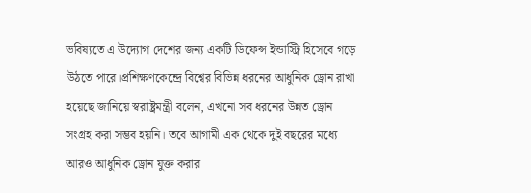ভবিষ্যতে এ উদ্যোগ দেশের জন্য একটি ডিফেন্স ইন্ডাস্ট্রি হিসেবে গড়ে উঠতে পারে।প্রশিক্ষণকেন্দ্রে বিশ্বের বিভিন্ন ধরনের আধুনিক ড্রোন রাখা হয়েছে জানিয়ে স্বরাষ্ট্রমন্ত্রী বলেন, এখনো সব ধরনের উন্নত ড্রোন সংগ্রহ করা সম্ভব হয়নি। তবে আগামী এক থেকে দুই বছরের মধ্যে আরও আধুনিক ড্রোন যুক্ত করার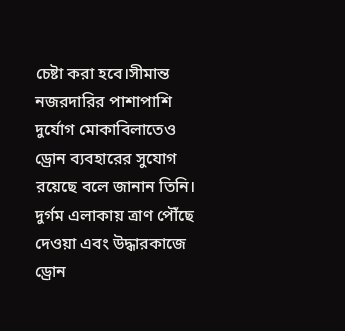চেষ্টা করা হবে।সীমান্ত নজরদারির পাশাপাশি দুর্যোগ মোকাবিলাতেও ড্রোন ব্যবহারের সুযোগ রয়েছে বলে জানান তিনি। দুর্গম এলাকায় ত্রাণ পৌঁছে দেওয়া এবং উদ্ধারকাজে ড্রোন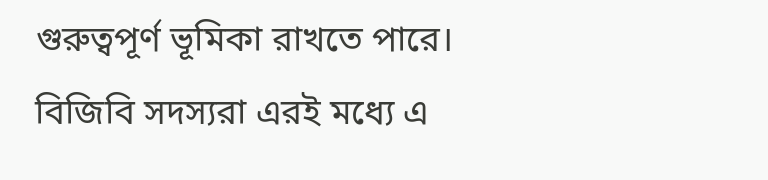গুরুত্বপূর্ণ ভূমিকা রাখতে পারে। বিজিবি সদস্যরা এরই মধ্যে এ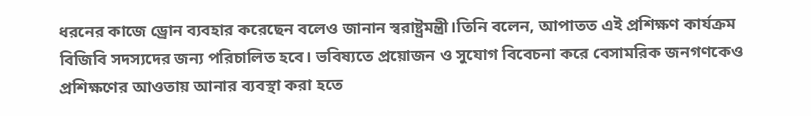ধরনের কাজে ড্রোন ব্যবহার করেছেন বলেও জানান স্বরাষ্ট্রমন্ত্রী।তিনি বলেন, আপাতত এই প্রশিক্ষণ কার্যক্রম বিজিবি সদস্যদের জন্য পরিচালিত হবে। ভবিষ্যতে প্রয়োজন ও সুযোগ বিবেচনা করে বেসামরিক জনগণকেও প্রশিক্ষণের আওতায় আনার ব্যবস্থা করা হতে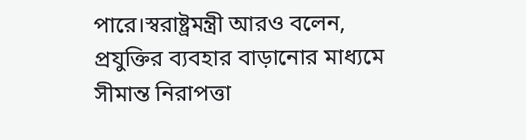পারে।স্বরাষ্ট্রমন্ত্রী আরও বলেন, প্রযুক্তির ব্যবহার বাড়ানোর মাধ্যমে সীমান্ত নিরাপত্তা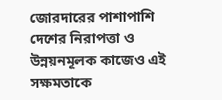জোরদারের পাশাপাশি দেশের নিরাপত্তা ও উন্নয়নমূলক কাজেও এই সক্ষমতাকে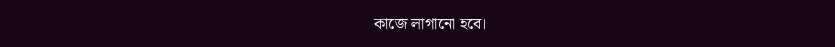কাজে লাগানো হবে।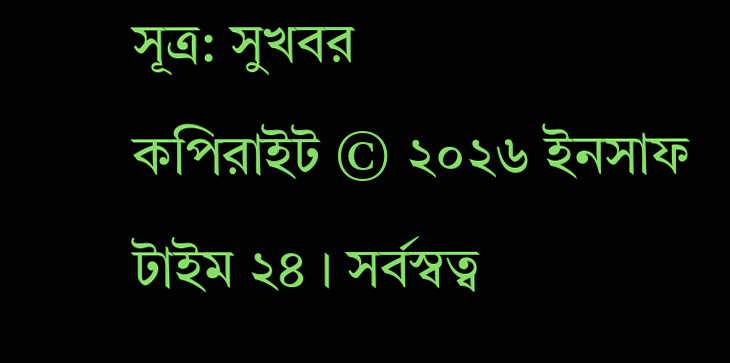সূত্র: সুখবর
কপিরাইট © ২০২৬ ইনসাফ টাইম ২৪ । সর্বস্বত্ব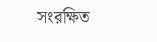সংরক্ষিত